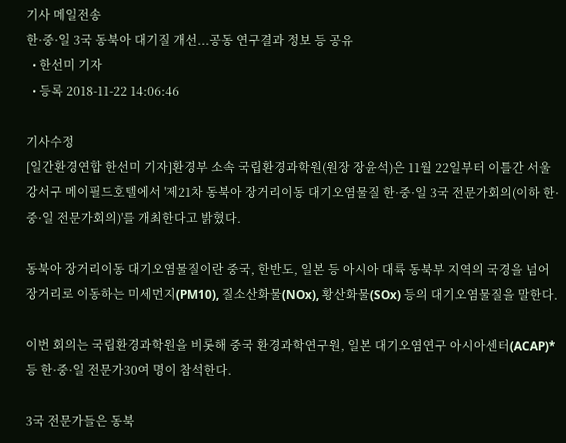기사 메일전송
한·중·일 3국 동북아 대기질 개선...공동 연구결과 정보 등 공유
  • 한선미 기자
  • 등록 2018-11-22 14:06:46

기사수정
[일간환경연합 한선미 기자]환경부 소속 국립환경과학원(원장 장윤석)은 11월 22일부터 이틀간 서울 강서구 메이필드호텔에서 '제21차 동북아 장거리이동 대기오염물질 한·중·일 3국 전문가회의(이하 한·중·일 전문가회의)'를 개최한다고 밝혔다.

동북아 장거리이동 대기오염물질이란 중국, 한반도, 일본 등 아시아 대륙 동북부 지역의 국경을 넘어 장거리로 이동하는 미세먼지(PM10), 질소산화물(NOx), 황산화물(SOx) 등의 대기오염물질을 말한다.

이번 회의는 국립환경과학원을 비롯해 중국 환경과학연구원, 일본 대기오염연구 아시아센터(ACAP)* 등 한·중·일 전문가30여 명이 참석한다.

3국 전문가들은 동북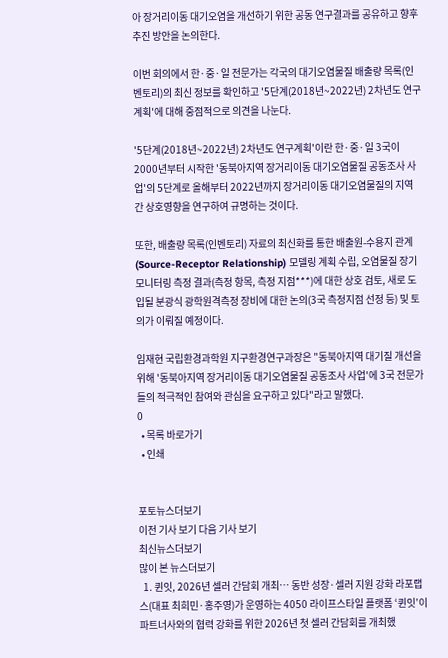아 장거리이동 대기오염을 개선하기 위한 공동 연구결과를 공유하고 향후 추진 방안을 논의한다.

이번 회의에서 한·중·일 전문가는 각국의 대기오염물질 배출량 목록(인벤토리)의 최신 정보를 확인하고 '5단계(2018년~2022년) 2차년도 연구계획'에 대해 중점적으로 의견을 나눈다.

'5단계(2018년~2022년) 2차년도 연구계획'이란 한·중·일 3국이 2000년부터 시작한 '동북아지역 장거리이동 대기오염물질 공동조사 사업'의 5단계로 올해부터 2022년까지 장거리이동 대기오염물질의 지역 간 상호영향을 연구하여 규명하는 것이다.

또한, 배출량 목록(인벤토리) 자료의 최신화를 통한 배출원-수용지 관계(Source-Receptor Relationship) 모델링 계획 수립, 오염물질 장기 모니터링 측정 결과(측정 항목, 측정 지점***)에 대한 상호 검토, 새로 도입될 분광식 광학원격측정 장비에 대한 논의(3국 측정지점 선정 등) 및 토의가 이뤄질 예정이다.

임재현 국립환경과학원 지구환경연구과장은 "동북아지역 대기질 개선을 위해 '동북아지역 장거리이동 대기오염물질 공동조사 사업'에 3국 전문가들의 적극적인 참여와 관심을 요구하고 있다"라고 말했다.
0
  • 목록 바로가기
  • 인쇄


포토뉴스더보기
이전 기사 보기 다음 기사 보기
최신뉴스더보기
많이 본 뉴스더보기
  1. 퀸잇, 2026년 셀러 간담회 개최… 동반 성장·셀러 지원 강화 라포랩스(대표 최희민·홍주영)가 운영하는 4050 라이프스타일 플랫폼 ‘퀸잇’이 파트너사와의 협력 강화를 위한 2026년 첫 셀러 간담회를 개최했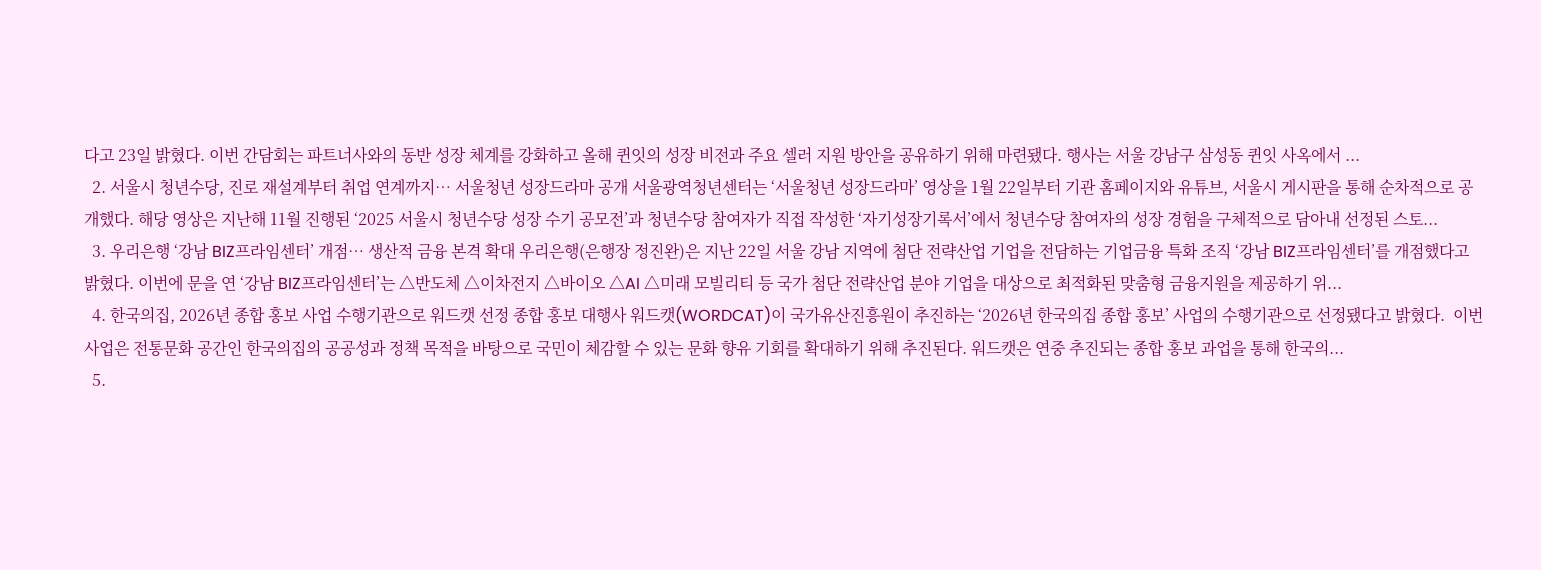다고 23일 밝혔다. 이번 간담회는 파트너사와의 동반 성장 체계를 강화하고 올해 퀸잇의 성장 비전과 주요 셀러 지원 방안을 공유하기 위해 마련됐다. 행사는 서울 강남구 삼성동 퀸잇 사옥에서 ...
  2. 서울시 청년수당, 진로 재설계부터 취업 연계까지… 서울청년 성장드라마 공개 서울광역청년센터는 ‘서울청년 성장드라마’ 영상을 1월 22일부터 기관 홈페이지와 유튜브, 서울시 게시판을 통해 순차적으로 공개했다. 해당 영상은 지난해 11월 진행된 ‘2025 서울시 청년수당 성장 수기 공모전’과 청년수당 참여자가 직접 작성한 ‘자기성장기록서’에서 청년수당 참여자의 성장 경험을 구체적으로 담아내 선정된 스토...
  3. 우리은행 ‘강남 BIZ프라임센터’ 개점… 생산적 금융 본격 확대 우리은행(은행장 정진완)은 지난 22일 서울 강남 지역에 첨단 전략산업 기업을 전담하는 기업금융 특화 조직 ‘강남 BIZ프라임센터’를 개점했다고 밝혔다. 이번에 문을 연 ‘강남 BIZ프라임센터’는 △반도체 △이차전지 △바이오 △AI △미래 모빌리티 등 국가 첨단 전략산업 분야 기업을 대상으로 최적화된 맞춤형 금융지원을 제공하기 위...
  4. 한국의집, 2026년 종합 홍보 사업 수행기관으로 워드캣 선정 종합 홍보 대행사 워드캣(WORDCAT)이 국가유산진흥원이 추진하는 ‘2026년 한국의집 종합 홍보’ 사업의 수행기관으로 선정됐다고 밝혔다.  이번 사업은 전통문화 공간인 한국의집의 공공성과 정책 목적을 바탕으로 국민이 체감할 수 있는 문화 향유 기회를 확대하기 위해 추진된다. 워드캣은 연중 추진되는 종합 홍보 과업을 통해 한국의...
  5.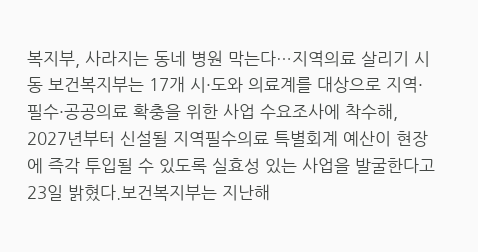복지부, 사라지는 동네 병원 막는다…지역의료 살리기 시동 보건복지부는 17개 시·도와 의료계를 대상으로 지역·필수·공공의료 확충을 위한 사업 수요조사에 착수해, 2027년부터 신설될 지역필수의료 특별회계 예산이 현장에 즉각 투입될 수 있도록 실효성 있는 사업을 발굴한다고 23일 밝혔다.보건복지부는 지난해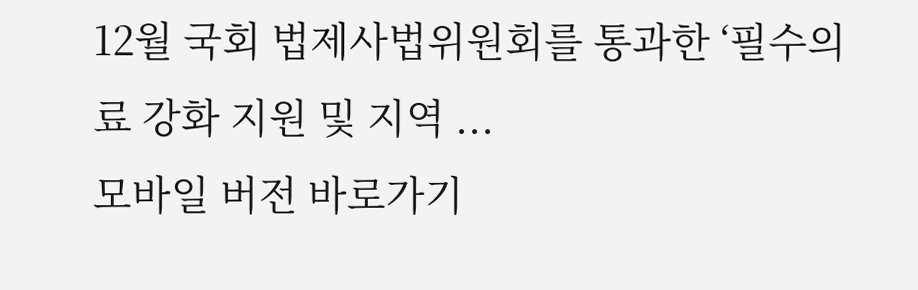12월 국회 법제사법위원회를 통과한 ‘필수의료 강화 지원 및 지역 ...
모바일 버전 바로가기